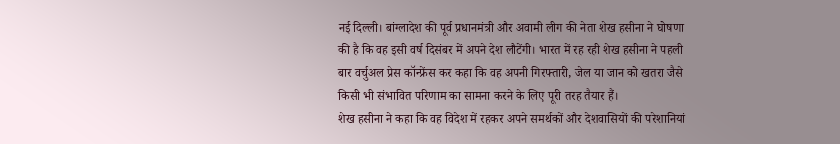नई दिल्ली। बांग्लादेश की पूर्व प्रधानमंत्री और अवामी लीग की नेता शेख हसीना ने घोषणा की है कि वह इसी वर्ष दिसंबर में अपने देश लौटेंगी। भारत में रह रही शेख हसीना ने पहली बार वर्चुअल प्रेस कॉन्फ्रेंस कर कहा कि वह अपनी गिरफ्तारी, जेल या जान को खतरा जैसे किसी भी संभावित परिणाम का सामना करने के लिए पूरी तरह तैयार हैं।
शेख हसीना ने कहा कि वह विदेश में रहकर अपने समर्थकों और देशवासियों की परेशानियां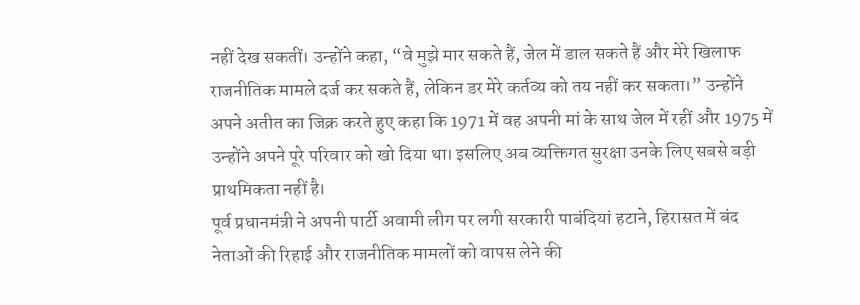नहीं देख सकतीं। उन्होंने कहा, “वे मुझे मार सकते हैं, जेल में डाल सकते हैं और मेरे खिलाफ राजनीतिक मामले दर्ज कर सकते हैं, लेकिन डर मेरे कर्तव्य को तय नहीं कर सकता।” उन्होंने अपने अतीत का जिक्र करते हुए कहा कि 1971 में वह अपनी मां के साथ जेल में रहीं और 1975 में उन्होंने अपने पूरे परिवार को खो दिया था। इसलिए अब व्यक्तिगत सुरक्षा उनके लिए सबसे बड़ी प्राथमिकता नहीं है।
पूर्व प्रधानमंत्री ने अपनी पार्टी अवामी लीग पर लगी सरकारी पाबंदियां हटाने, हिरासत में बंद नेताओं की रिहाई और राजनीतिक मामलों को वापस लेने की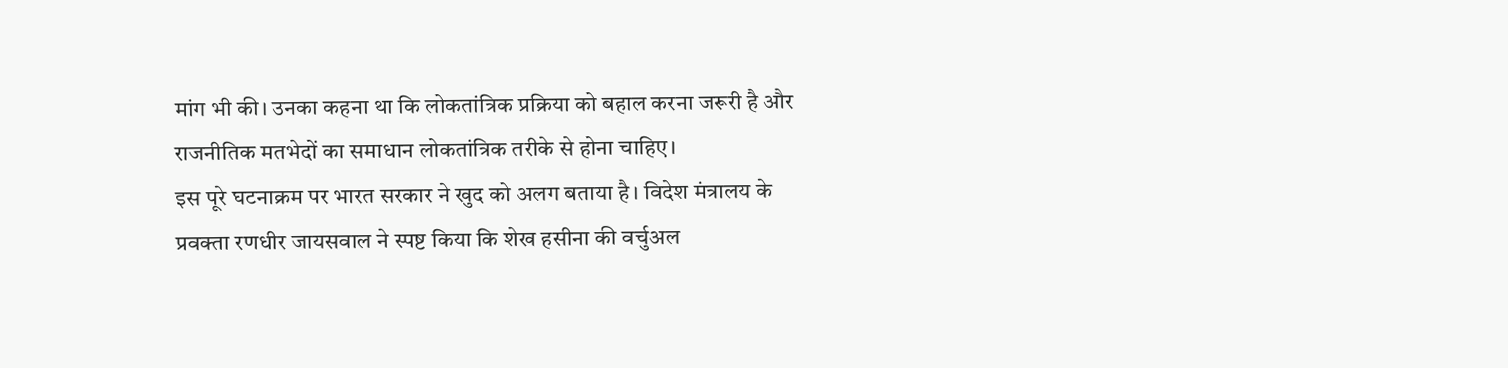मांग भी की। उनका कहना था कि लोकतांत्रिक प्रक्रिया को बहाल करना जरूरी है और राजनीतिक मतभेदों का समाधान लोकतांत्रिक तरीके से होना चाहिए।
इस पूरे घटनाक्रम पर भारत सरकार ने खुद को अलग बताया है। विदेश मंत्रालय के प्रवक्ता रणधीर जायसवाल ने स्पष्ट किया कि शेख हसीना की वर्चुअल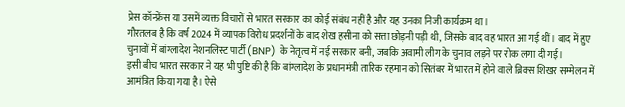प्रेस कॉन्फ्रेंस या उसमें व्यक्त विचारों से भारत सरकार का कोई संबंध नहीं है और यह उनका निजी कार्यक्रम था।
गौरतलब है कि वर्ष 2024 में व्यापक विरोध प्रदर्शनों के बाद शेख हसीना को सत्ता छोड़नी पड़ी थी, जिसके बाद वह भारत आ गई थीं। बाद में हुए चुनावों में बांग्लादेश नेशनलिस्ट पार्टी (BNP) के नेतृत्व में नई सरकार बनी, जबकि अवामी लीग के चुनाव लड़ने पर रोक लगा दी गई।
इसी बीच भारत सरकार ने यह भी पुष्टि की है कि बांग्लादेश के प्रधानमंत्री तारिक रहमान को सितंबर में भारत में होने वाले ब्रिक्स शिखर सम्मेलन में आमंत्रित किया गया है। ऐसे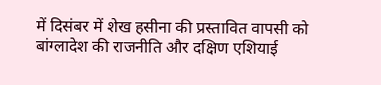में दिसंबर में शेख हसीना की प्रस्तावित वापसी को बांग्लादेश की राजनीति और दक्षिण एशियाई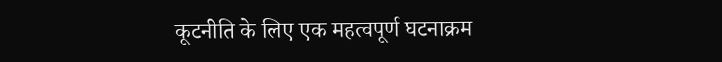कूटनीति के लिए एक महत्वपूर्ण घटनाक्रम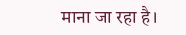माना जा रहा है।